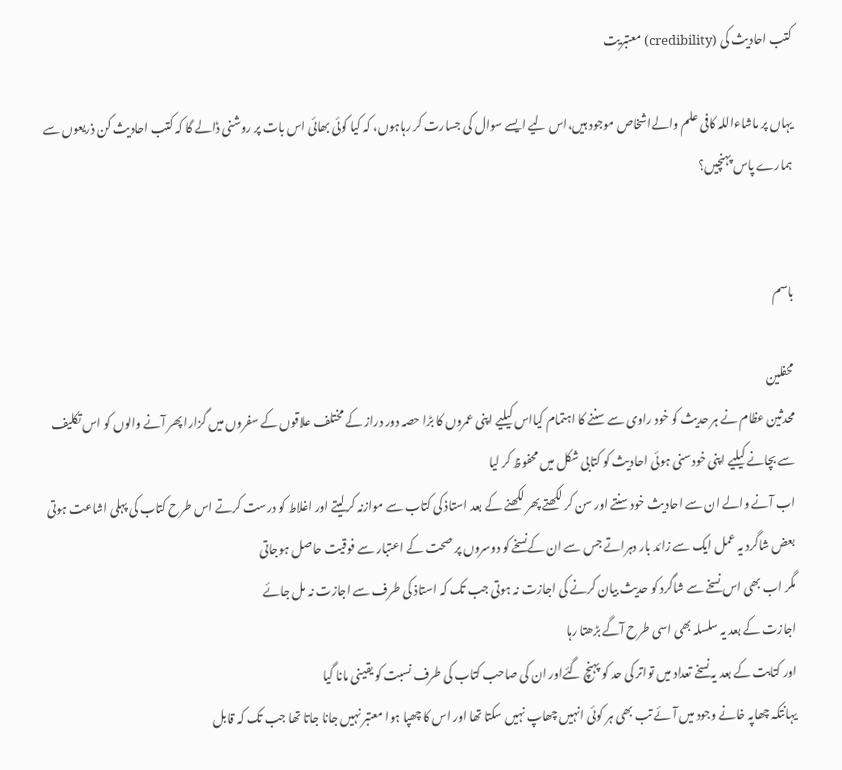کتب احادیث کی (credibility) معتبریت

یہاں پر ماشاءاللہ کافی علم والےاشخاص موجود ہیں،اس لیے ایسے سوال کی جسارت کر رہاہوں، کہ کیا کوئی بھائی اس بات پر روشنی ڈالے گا کہ کتب احادیث کن ذریعوں سے ہمارے پاس پہنچیں؟


باسم

محفلین
محدثین عظام نے ہر حدیث کو خود راوی سے سننے کا اہتمام کیااس کیلیے اپنی عمروں کا بڑا حصہ دور دراز کے مختلف علاقوں کے سفروں میں گزارا پھر آنے والوں کو اس تکلیف سے بچانے کیلیے اپنی خودسنی ہوئی احادیث کو کتابی شکل میں محفوظ کر لیا
اب آنے والے ان سے احادیث خود سنتے اور سن کر لکھتے پھر لکھنے کے بعد استاذ کی کتاب سے موازنہ کرلیتے اور اغلاط کو درست کرتے اس طرح کتاب کی پہلی اشاعت ہوتی بعض شاگرد یہ عمل ایک سے زائد بار دہراتے جس سے ان کےنسخے کو دوسروں پر صحت کے اعتبار سے فوقیت حاصل ہوجاتی
مگر اب بھی اس نسخے سے شاگرد کو حدیث بیان کرنے کی اجازت نہ ہوتی جب تک کہ استاذ کی طرف سے اجازت نہ مل جائے
اجازت کے بعد یہ سلسلہ بھی اسی طرح آگے بڑھتا رہا
اور کتابت کے بعد یہ نسخے تعداد میں تواتر کی حد کو پہنچ گئےاور ان کی صاحب کتاب کی طرف نسبت کو یقینی مانا گیا
یہانتکہ چھاپہ خانے وجود میں آئے تب بھی ہر کوئی انہیں چھاپ نہیں سکتا تھا اور اس کا چھپا ہوا معتبر نہیں جانا جاتا تھا جب تک کہ قابل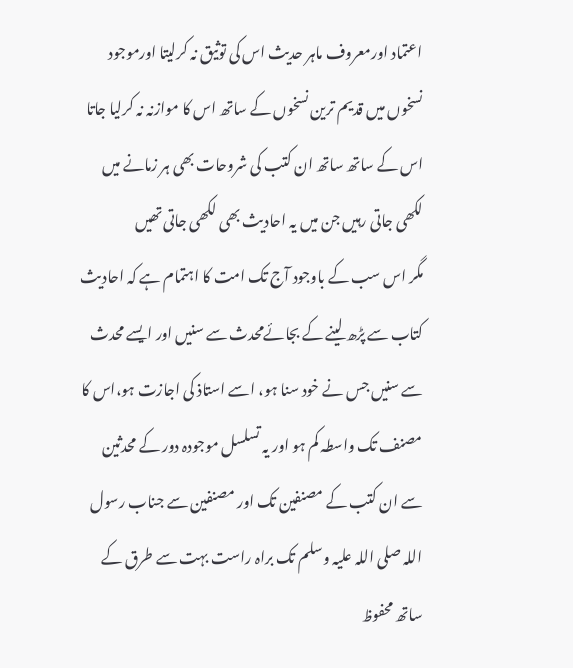اعتماد اورمعروف ماہر حدیث اس کی توثیق نہ کرلیتا اورموجود نسخوں میں قدیم ترین نسخوں کے ساتھ اس کا موازنہ نہ کرلیا جاتا
اس کے ساتھ ساتھ ان کتب کی شروحات بھی ہر زمانے میں لکھی جاتی رہیں جن میں یہ احادیث بھی لکھی جاتی تھیں
مگر اس سب کے باوجود آج تک امت کا اہتمام ہے کہ احادیث کتاب سے پڑھ لینے کے بجائےمحدث سے سنیں اور ایسے محدث سے سنیں جس نے خود سنا ہو، اسے استاذ کی اجازت ہو،اس کا مصنف تک واسطہ کم ہو اور یہ تسلسل موجودہ دور کے محدثین سے ان کتب کے مصنفین تک اور مصنفین سے جناب رسول اللہ صلی اللہ علیہ وسلم تک براہ راست بہت سے طرق کے ساتھ محفوظ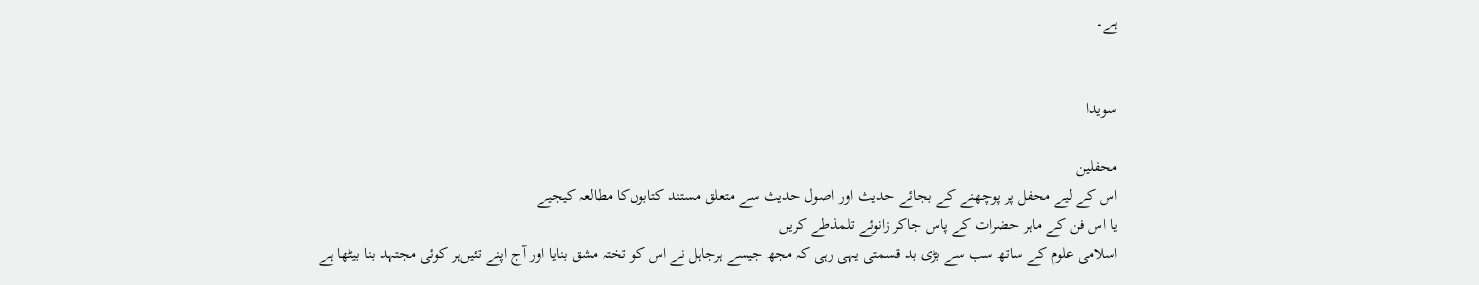ہے۔


سویدا

محفلین
اس کے لیے محفل پر پوچھنے کے بجائے حدیث اور اصول حدیث سے متعلق مستند کتابوں‌کا مطالعہ کیجیے
یا اس فن کے ماہر حضرات کے پاس جاکر زانوئے تلمذطے کریں
اسلامی علوم کے ساتھ سب سے بڑی بد قسمتی یہی رہی کہ مجھ جیسے ہرجاہل نے اس کو تختہ مشق بنایا اور آج اپنے تئیں‌ہر کوئی مجتہد بنا بیٹھا ہے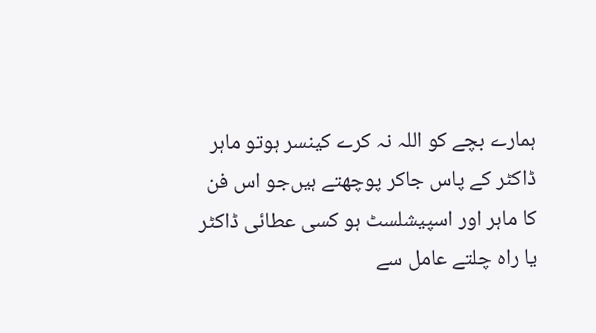ہمارے بچے کو اللہ نہ کرے کینسر ہوتو ماہر ڈاکٹر کے پاس جاکر پوچھتے ہیں‌جو اس فن کا ماہر اور اسپیشلسٹ ہو کسی عطائی ڈاکٹر یا راہ چلتے عامل سے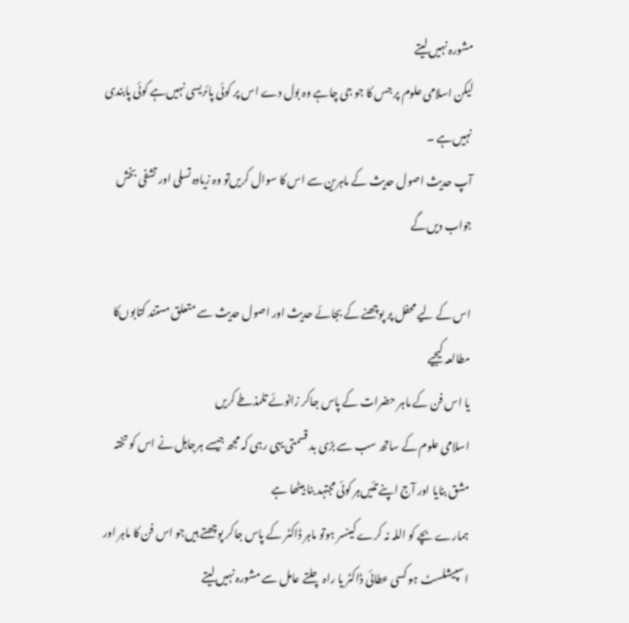مشورہ نہیں‌لیتے
لیکن اسلامی علوم پر جس کا جو جی چاہے وہ بول دے اس پر کوئی پائریسی نہیں‌ہے کوئی پابندی نہیں‌ہے ۔
آپ حدیث اصول حدیث کے ماہرین سے اس کا سوال کریں‌تو وہ زیادہ تسلی اور تشفی بخش جواب دیں‌گے

اس کے لیے محفل پر پوچھنے کے بجائے حدیث اور اصول حدیث سے متعلق مستند کتابوں‌کا مطالعہ کیجیے
یا اس فن کے ماہر حضرات کے پاس جاکر زانوئے تلمذطے کریں
اسلامی علوم کے ساتھ سب سے بڑی بد قسمتی یہی رہی کہ مجھ جیسے ہرجاہل نے اس کو تختہ مشق بنایا اور آج اپنے تئیں‌ہر کوئی مجتہد بنا بیٹھا ہے
ہمارے بچے کو اللہ نہ کرے کینسر ہوتو ماہر ڈاکٹر کے پاس جاکر پوچھتے ہیں‌جو اس فن کا ماہر اور اسپیشلسٹ ہو کسی عطائی ڈاکٹر یا راہ چلتے عامل سے مشورہ نہیں‌لیتے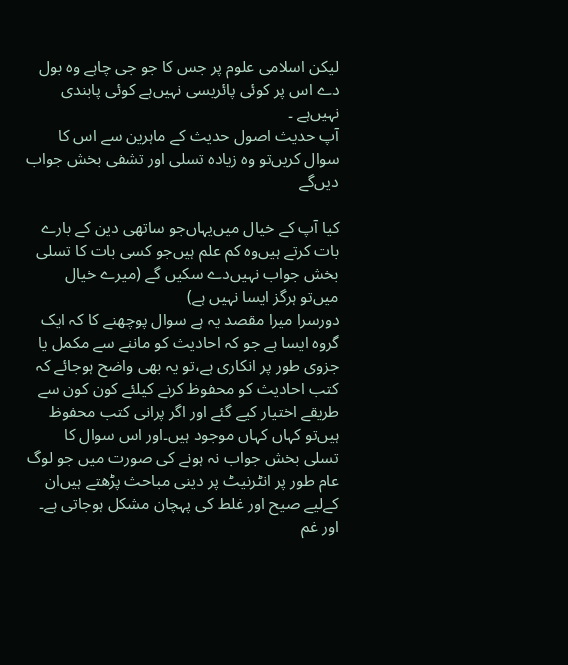لیکن اسلامی علوم پر جس کا جو جی چاہے وہ بول دے اس پر کوئی پائریسی نہیں‌ہے کوئی پابندی نہیں‌ہے ۔
آپ حدیث اصول حدیث کے ماہرین سے اس کا سوال کریں‌تو وہ زیادہ تسلی اور تشفی بخش جواب دیں‌گے

کیا آپ کے خیال میں‌یہاں‌جو ساتھی دین کے بارے بات کرتے ہیں‌وہ کم علم ہیں‌جو کسی بات کا تسلی بخش جواب نہیں‌دے سکیں گے (میرے خیال میں‌تو ہرگز ایسا نہیں ہے)
دورسرا میرا مقصد یہ ہے سوال پوچھنے کا کہ ایک گروہ ایسا ہے جو کہ احادیث کو ماننے سے مکمل یا جزوی طور پر انکاری ہے،تو یہ بھی واضح ہوجائے کہ کتب احادیث کو محفوظ کرنے کیلئے کون کون سے طریقے اختیار کیے گئے اور اگر پرانی کتب محفوظ ہیں‌تو کہاں کہاں موجود ہیں۔‌اور اس سوال کا تسلی بخش جواب نہ ہونے کی صورت میں جو لوگ عام طور پر انٹرنیٹ پر دینی مباحث پڑھتے ہیں‌ان کےلیے صیح اور غلط کی پہچان مشکل ہوجاتی ہے۔
اور غم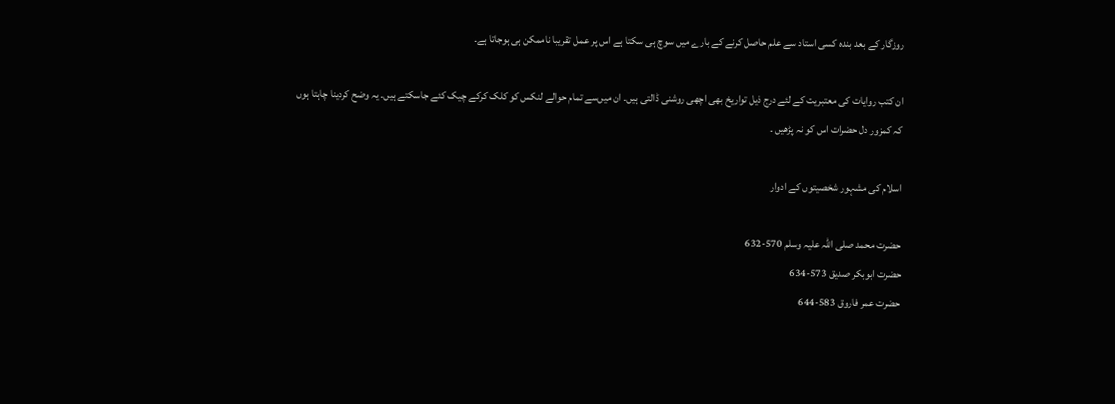روزگار کے بعد بندہ کسی استاد سے علم حاصل کرنے کے بارے میں سوچ ہی سکتا ہے اس پر عمل تقریبا ناممکن ہی ہوجاتا ہے۔

ان کتب روایات کی معتبریت کے لئے درج ذیل تواریخ بھی اچھی روشنی ڈالتی ہیں۔ ان میں‌سے تمام حوالے لنکس کو کلک کرکے چیک کئے جاسکتے ہیں۔ یہ وضح کردینا چاہتا ہوں کہ کمزور دل حضرات اس کو نہ پڑھیں ۔

اسلام کی مشہور شخصیتوں کے ادوار

حضرت محمد صلی اللہ علیہ وسلم 570-632
حضرت ابوبکر صدیق 573-634
حضرت عمر فاروق 583-644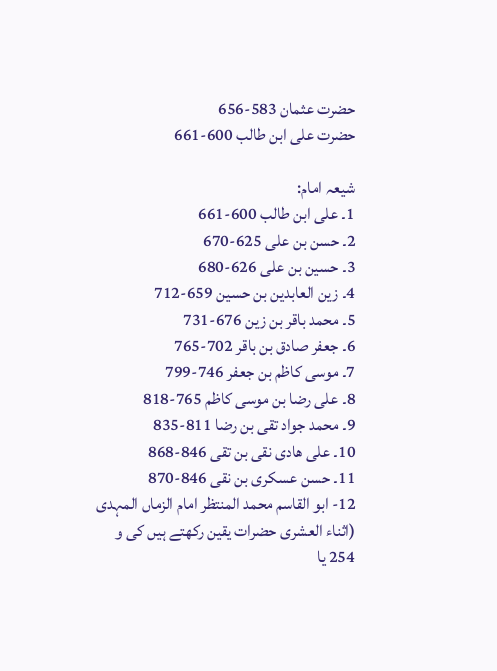حضرت عثمان 583-656
حضرت علی ابن طالب 600-661

شیعہ امام:
1۔ علی ابن طالب 600-661
2۔ حسن بن علی 625-670
3۔ حسین بن علی 626-680
4۔ زین العابدین بن حسین 659-712
5۔ محمد باقر بن زین 676-731
6۔ جعفر صادق بن باقر 702-765
7۔ موسی کاظم بن جعفر 746-799
8۔ علی رضا بن موسی کاظم 765-818
9۔ محمد جواد تقی بن رضا 811-835
10۔ علی ھادی نقی بن تقی 846-868
11۔ حسن عسکری بن نقی 846-870
12- ابو القاسم محمد المنتظر امام الزماں المہدی (اثناء العشری حضرات یقین رکھتے ہیں کی و 254 یا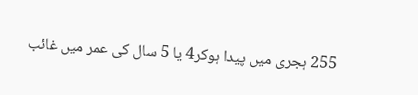255 ہجری میں پیدا ہوکر4 یا 5 سال کی عمر میں غائب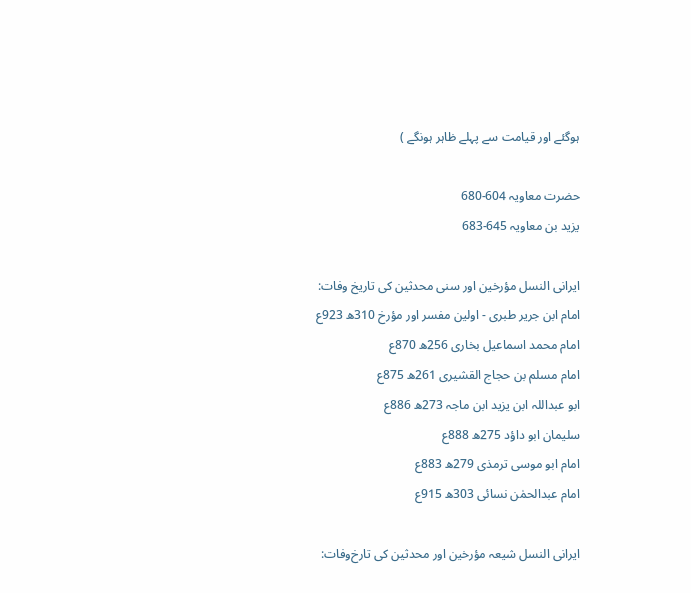ہوگئے اور قیامت سے پہلے ظاہر ہونگے )

حضرت معاویہ 604-680
یزید بن معاویہ 645-683

ایرانی النسل مؤرخین اور سنی محدثین کی تاریخ وفات:
امام ابن جریر طبری - اولین مفسر اور مؤرخ 310ھ 923ع
امام محمد اسماعیل بخاری 256ھ 870ع
امام مسلم بن حجاج القشیری 261ھ 875ع
ابو عبداللہ ابن یزید ابن ماجہ 273ھ 886ع
سلیمان ابو داؤد 275ھ 888ع
امام ابو موسی ترمذی 279ھ 883ع
امام عبدالحمٰن نسائی 303ھ 915ع

ایرانی النسل شیعہ مؤرخین اور محدثین کی تارخ‌وفات: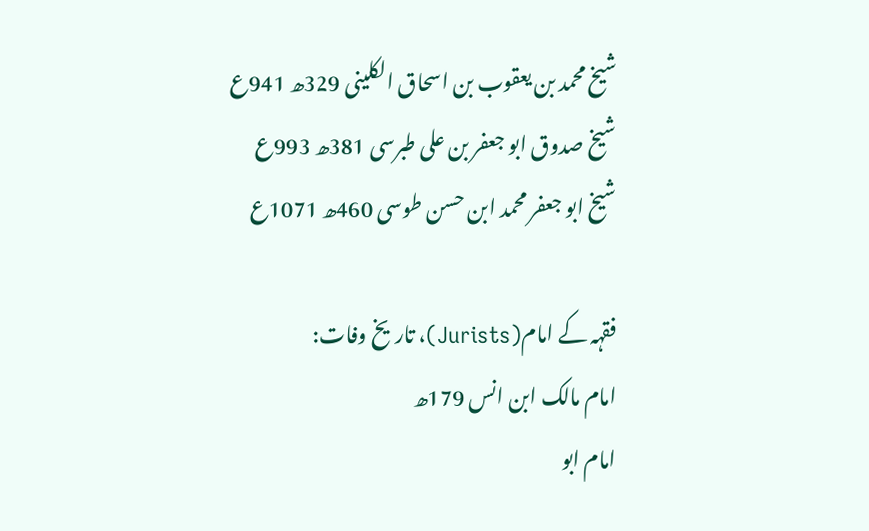شیخ محمد بن یعقوب بن اسحاق الکلینی 329ھ 941ع
شیخ صدوق ابو جعفر بن علی طبرسی 381ھ 993ع
شیخ ابو جعفر محمد ابن حسن طوسی 460ھ 1071ع

فقہہ کے امام(Jurists)، تاریخ وفات:
امام مالک ابن انس 179ھ
امام ابو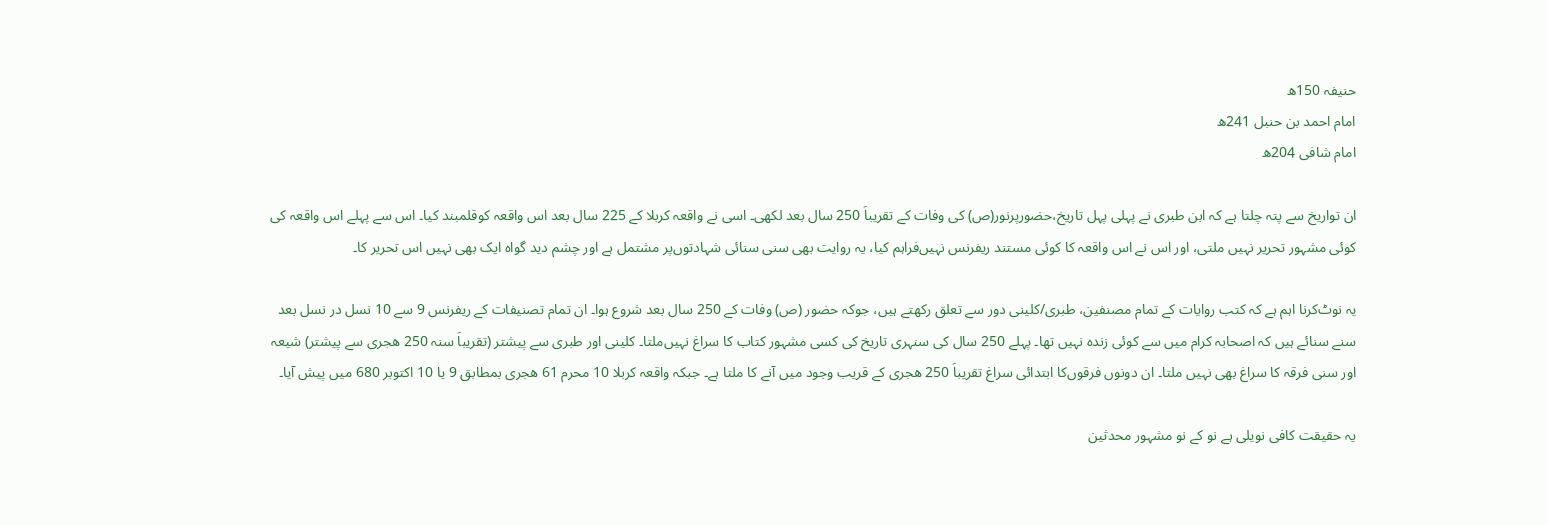حنیفہ 150ھ
امام احمد بن حنبل 241ھ
امام شافی 204ھ

ان تواریخ سے پتہ چلتا ہے کہ ابن طبری نے پہلی پہل تاریخ،حضورپرنور(ص) کی وفات کے تقریباَ 250 سال بعد لکھی۔ اسی نے واقعہ کربلا کے 225 سال بعد اس واقعہ کوقلمبند کیا۔ اس سے پہلے اس واقعہ کی کوئی مشہور تحریر نہیں ملتی، اور اس نے اس واقعہ کا کوئی مستند ریفرنس نہیں‌فراہم کیا، یہ روایت بھی سنی سنائی شہادتوں‌پر مشتمل ہے اور چشم دید گواہ ایک بھی نہیں اس تحریر کا۔

یہ نوٹ‌کرنا اہم ہے کہ کتب روایات کے تمام مصنفین، طبری/کلینی دور سے تعلق رکھتے ہیں، جوکہ حضور (ص) وفات کے 250 سال بعد شروع ہوا۔ ان تمام تصنیفات کے ریفرنس 9 سے 10 نسل در نسل بعد سنے سنائے ہیں کہ اصحابہ کرام میں‌ سے کوئی زندہ نہیں تھا۔ پہلے 250 سال کی سنہری تاریخ کی کسی مشہور کتاب کا سراغ نہیں‌ملتا۔ کلینی اور طبری سے پیشتر (تقریباَ سنہ 250 ھجری سے پیشتر) شیعہ اور سنی فرقہ کا سراغ بھی نہیں ملتا۔ ان دونوں فرقوں‌کا ابتدائی سراغ تقریباَ‌ 250 ھجری کے قریب وجود میں آنے کا ملتا ہے۔ جبکہ واقعہ کربلا 10 محرم 61 ھجری بمطابق 9 یا 10 اکتوبر 680 میں پیش آیا۔

یہ حقیقت کافی نویلی ہے نو کے نو مشہور محدثین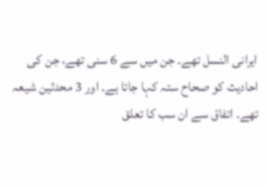ایرانی النسل تھے۔ جن میں سے 6 سنی تھے، جن کی احادیث کو صحاح ستہ کہا جاتا ہے۔ اور 3 محدثین شیعہ تھے۔ اتفاق سے ان سب کا تعلق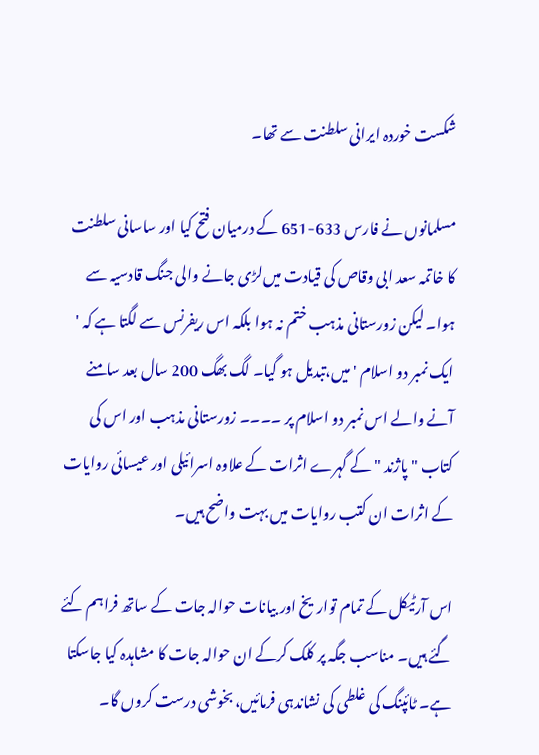شکست خوردہ ایرانی سلطنت سے تھا۔

مسلمانوں نے فارس 633-651 کے درمیان فتح کیا اور ساسانی سلطنت کا خاتمہ سعد ابی وقاص کی قیادت میں‌لڑی جانے والی جنگ قادسیہ سے ہوا۔ لیکن زورستانی مذہب ختم نہ ہوا بلکہ اس ریفرنس سے لگتا ہے کہ ' ایک نمبر دو اسلام ' میں،تبدیل ہو گیا۔ لگ بھگ 200 سال بعد سامنے آنے والے اس نمبر دو اسلام پر ۔۔۔۔ زورستانی مذہب اور اس کی کتاب "پاژند " کے گہرے اثرات کے علاوہ اسرائیلی اور عیسائی روایات کے اثرات ان کتب روایات میں بہت واضح ہیں۔

اس آرٹیکل کے تمام تواریخ‌ اور بیانات حوالہ جات کے ساتھ فراہم کئے گئے ہیں۔ مناسب جگہ پر کلک کرکے ان حوالہ جات کا مشاہدہ کیا جاسکتا ہے۔ ٹائپنگ کی غلطی کی نشاندہی فرمائیں، بخوشی درست کروں گا۔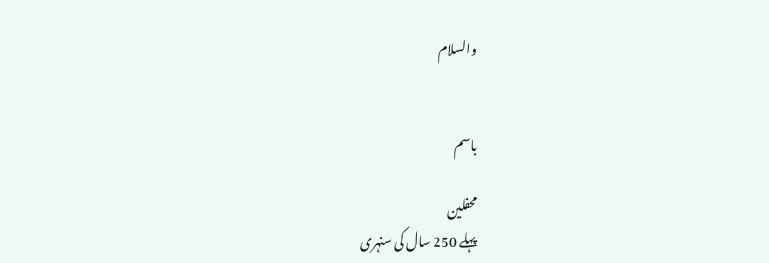والسلام


باسم

محفلین
پہلے 250 سال کی سنہری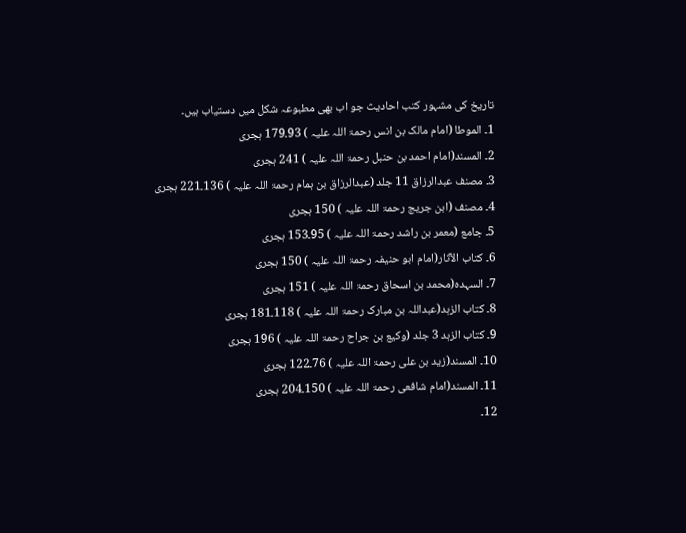تاریخ کی مشہور کتب احادیث جو اب بھی مطبوعہ شکل میں دستیاب ہیں۔
1۔ الموطا (امام مالک بن انس رحمۃ اللہ علیہ ) 93۔179 ہجری
2۔ المسند(امام احمد بن حنبل رحمۃ اللہ علیہ ) 241 ہجری
3۔ مصنف عبدالرزاق 11 جلد (عبدالرزاق بن ہمام رحمۃ اللہ علیہ ) 136۔221 ہجری
4۔ مصنف (ابن جریج رحمۃ اللہ علیہ ) 150 ہجری
5۔ جامع (معمر بن راشد رحمۃ اللہ علیہ ) 95۔153 ہجری
6۔ کتاب الآثار(امام ابو حنیفہ رحمۃ اللہ علیہ ) 150 ہجری
7۔ السہدہ(محمد بن اسحاق رحمۃ اللہ علیہ ) 151 ہجری
8۔ کتاب الزہد(عبداللہ بن مبارک رحمۃ اللہ علیہ ) 118۔181 ہجری
9۔ کتاب الزہد 3 جلد (وکیع بن جراح رحمۃ اللہ علیہ ) 196 ہجری
10۔ المسند(زید بن علی رحمۃ اللہ علیہ ) 76۔122 ہجری
11۔ المسند(امام شافعی رحمۃ اللہ علیہ ) 150۔204 ہجری
12۔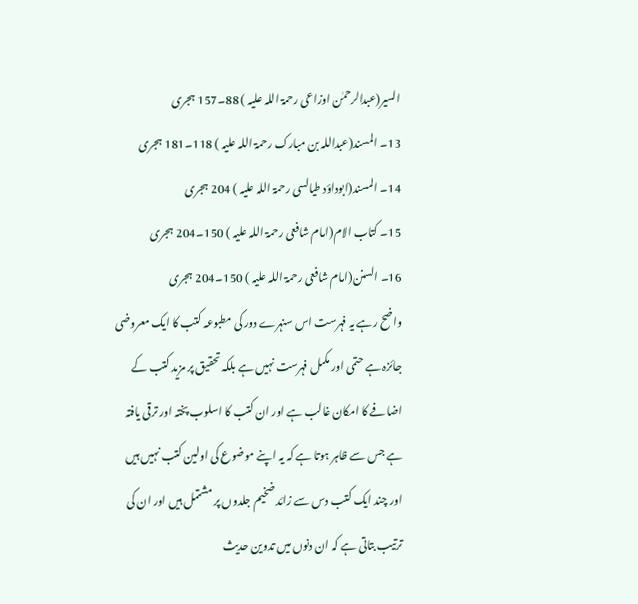السیر(عبدالرحمٰن اوزاعی رحمۃ اللہ علیہ ) 88۔157 ہجری
13۔ المسند(عبداللہ بن مبارک رحمۃ اللہ علیہ ) 118۔181 ہجری
14۔ المسند(ابوداؤد طیالسی رحمۃ اللہ علیہ ) 204 ہجری
15۔ کتاب الام(امام شافعی رحمۃ اللہ علیہ ) 150۔204 ہجری
16۔ السنن(امام شافعی رحمۃ اللہ علیہ ) 150۔204 ہجری
واضح رہے یہ فہرست اس سنہرے دور کی مطبوعہ کتب کا ایک معروضی جائزہ ہے حتمی اور مکمل فہرست نہیں ہے بلکہ تحقیق پر مزید کتب کے اضافے کا امکان غالب ہے اور ان کتب کا اسلوب پختہ اور ترقی یافتہ ہے جس سے ظاہر ہوتا ہے کہ یہ اپنے موضوع کی اولین کتب نہیں ہیں اور چند ایک کتب دس سے زائد ضخیم جلدوں پر مشتمل ہیں اور ان کی ترتیب بتاتی ہے کہ ان دنوں میں تدوین حدیث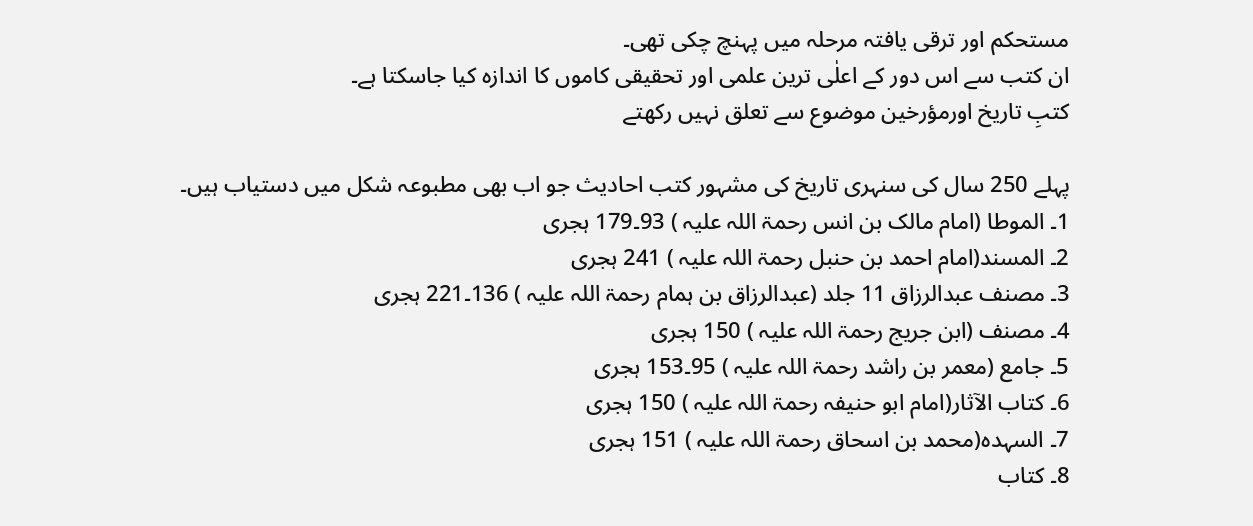مستحکم اور ترقی یافتہ مرحلہ میں پہنچ چکی تھی۔
ان کتب سے اس دور کے اعلٰی ترین علمی اور تحقیقی کاموں کا اندازہ کیا جاسکتا ہے۔
کتبِ تاریخ اورمؤرخین موضوع سے تعلق نہیں رکھتے

پہلے 250 سال کی سنہری تاریخ کی مشہور کتب احادیث جو اب بھی مطبوعہ شکل میں دستیاب ہیں۔
1۔ الموطا (امام مالک بن انس رحمۃ اللہ علیہ ) 93۔179 ہجری
2۔ المسند(امام احمد بن حنبل رحمۃ اللہ علیہ ) 241 ہجری
3۔ مصنف عبدالرزاق 11 جلد (عبدالرزاق بن ہمام رحمۃ اللہ علیہ ) 136۔221 ہجری
4۔ مصنف (ابن جریج رحمۃ اللہ علیہ ) 150 ہجری
5۔ جامع (معمر بن راشد رحمۃ اللہ علیہ ) 95۔153 ہجری
6۔ کتاب الآثار(امام ابو حنیفہ رحمۃ اللہ علیہ ) 150 ہجری
7۔ السہدہ(محمد بن اسحاق رحمۃ اللہ علیہ ) 151 ہجری
8۔ کتاب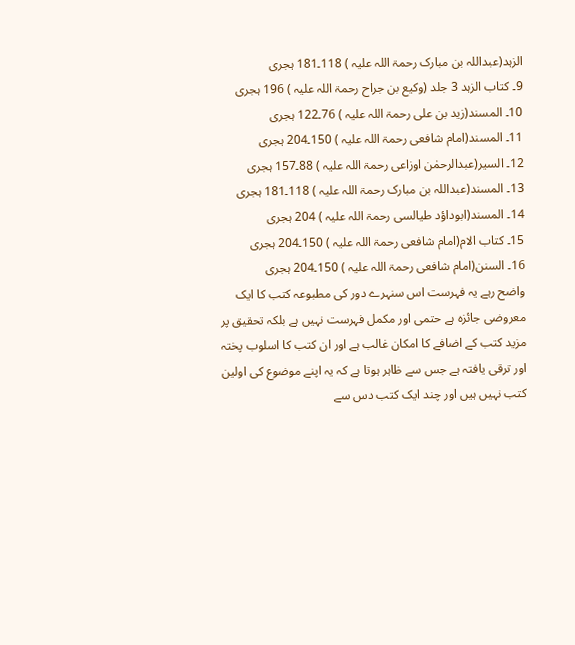الزہد(عبداللہ بن مبارک رحمۃ اللہ علیہ ) 118۔181 ہجری
9۔ کتاب الزہد 3 جلد (وکیع بن جراح رحمۃ اللہ علیہ ) 196 ہجری
10۔ المسند(زید بن علی رحمۃ اللہ علیہ ) 76۔122 ہجری
11۔ المسند(امام شافعی رحمۃ اللہ علیہ ) 150۔204 ہجری
12۔ السیر(عبدالرحمٰن اوزاعی رحمۃ اللہ علیہ ) 88۔157 ہجری
13۔ المسند(عبداللہ بن مبارک رحمۃ اللہ علیہ ) 118۔181 ہجری
14۔ المسند(ابوداؤد طیالسی رحمۃ اللہ علیہ ) 204 ہجری
15۔ کتاب الام(امام شافعی رحمۃ اللہ علیہ ) 150۔204 ہجری
16۔ السنن(امام شافعی رحمۃ اللہ علیہ ) 150۔204 ہجری
واضح رہے یہ فہرست اس سنہرے دور کی مطبوعہ کتب کا ایک معروضی جائزہ ہے حتمی اور مکمل فہرست نہیں ہے بلکہ تحقیق پر مزید کتب کے اضافے کا امکان غالب ہے اور ان کتب کا اسلوب پختہ اور ترقی یافتہ ہے جس سے ظاہر ہوتا ہے کہ یہ اپنے موضوع کی اولین کتب نہیں ہیں اور چند ایک کتب دس سے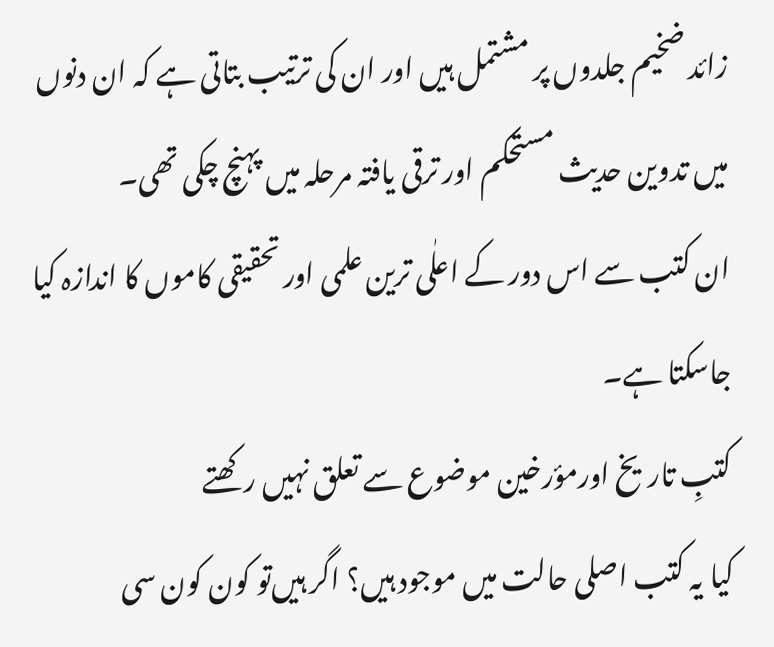زائد ضخیم جلدوں پر مشتمل ہیں اور ان کی ترتیب بتاتی ہے کہ ان دنوں میں تدوین حدیث مستحکم اور ترقی یافتہ مرحلہ میں پہنچ چکی تھی۔
ان کتب سے اس دور کے اعلٰی ترین علمی اور تحقیقی کاموں کا اندازہ کیا جاسکتا ہے۔
کتبِ تاریخ اورمؤرخین موضوع سے تعلق نہیں رکھتے
کیا یہ کتب اصلی حالت میں موجود ہیں؟ اگر ہیں‌تو کون کون سی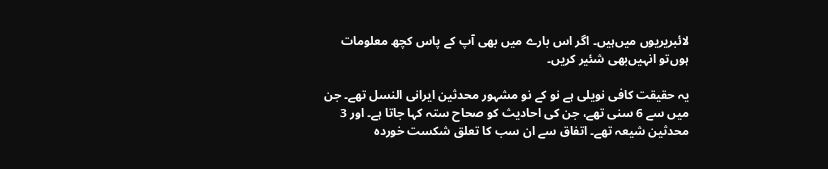لائبریریوں میں‌ہیں۔ اگر اس بارے میں بھی آپ کے پاس کچھ معلومات ہوں‌تو انہیں‌بھی شئیر کریں۔

یہ حقیقت کافی نویلی ہے نو کے نو مشہور محدثین ایرانی النسل تھے۔ جن میں سے 6 سنی تھے، جن کی احادیث کو صحاح ستہ کہا جاتا ہے۔ اور 3 محدثین شیعہ تھے۔ اتفاق سے ان سب کا تعلق شکست خوردہ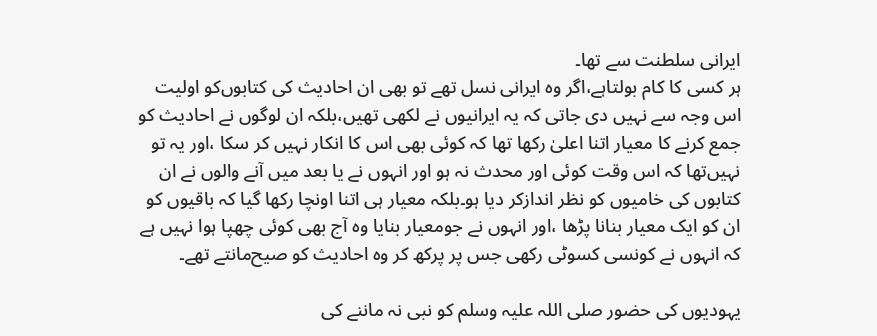ایرانی سلطنت سے تھا۔
ہر کسی کا کام بولتاہے،اگر وہ ایرانی نسل تھے تو بھی ان احادیث کی کتابوں‌کو اولیت اس وجہ سے نہیں دی جاتی کہ یہ ایرانیوں نے لکھی تھیں،بلکہ ان لوگوں نے احادیث کو جمع کرنے کا معیار اتنا اعلیٰ رکھا تھا کہ کوئی بھی اس کا انکار نہیں کر سکا ،اور یہ تو نہیں‌تھا کہ اس وقت کوئی اور محدث نہ ہو اور انہوں نے یا بعد میں آنے والوں نے ان کتابوں کی خامیوں کو نظر اندازکر دیا ہو۔بلکہ معیار ہی اتنا اونچا رکھا گیا کہ باقیوں کو ان کو ایک معیار بنانا پڑھا ،اور انہوں نے جومعیار بنایا وہ آج بھی کوئی چھپا ہوا نہیں ہے کہ انہوں نے کونسی کسوٹی رکھی جس پر پرکھ کر وہ احادیث کو صیح‌مانتے تھے۔

یہودیوں کی حضور صلی اللہ علیہ وسلم کو نبی نہ ماننے کی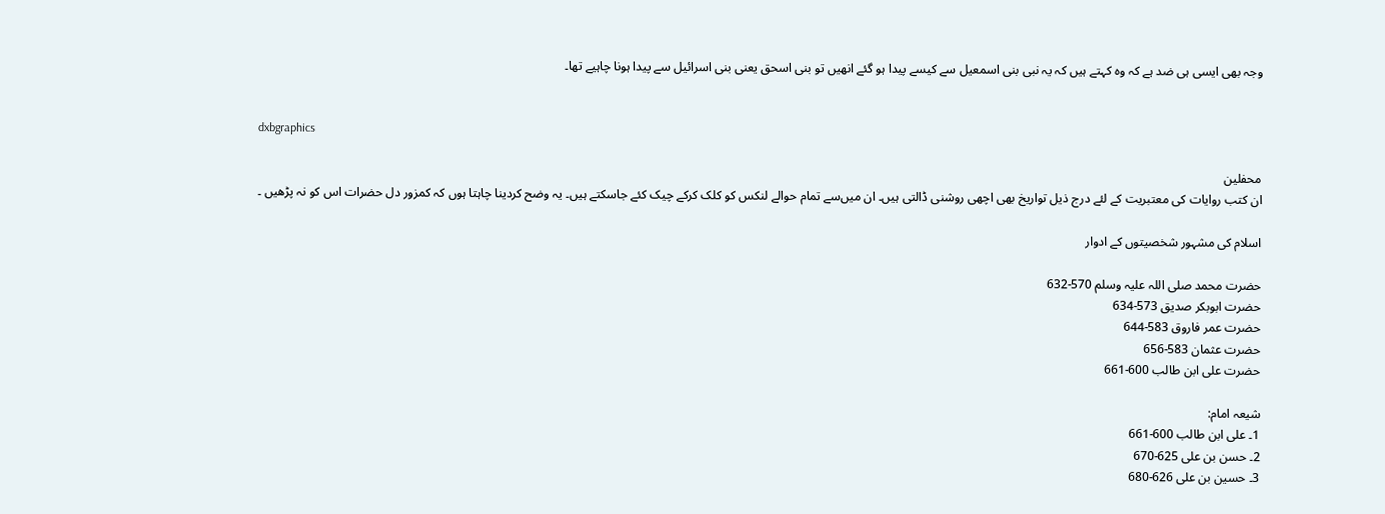وجہ بھی ایسی ہی ضد ہے کہ وہ کہتے ہیں کہ یہ نبی بنی اسمعیل سے کیسے پیدا ہو گئے انھیں تو بنی اسحق یعنی بنی اسرائیل سے پیدا ہونا چاہیے تھا۔


dxbgraphics

محفلین
ان کتب روایات کی معتبریت کے لئے درج ذیل تواریخ بھی اچھی روشنی ڈالتی ہیں۔ ان میں‌سے تمام حوالے لنکس کو کلک کرکے چیک کئے جاسکتے ہیں۔ یہ وضح کردینا چاہتا ہوں کہ کمزور دل حضرات اس کو نہ پڑھیں ۔

اسلام کی مشہور شخصیتوں کے ادوار

حضرت محمد صلی اللہ علیہ وسلم 570-632
حضرت ابوبکر صدیق 573-634
حضرت عمر فاروق 583-644
حضرت عثمان 583-656
حضرت علی ابن طالب 600-661

شیعہ امام:
1۔ علی ابن طالب 600-661
2۔ حسن بن علی 625-670
3۔ حسین بن علی 626-680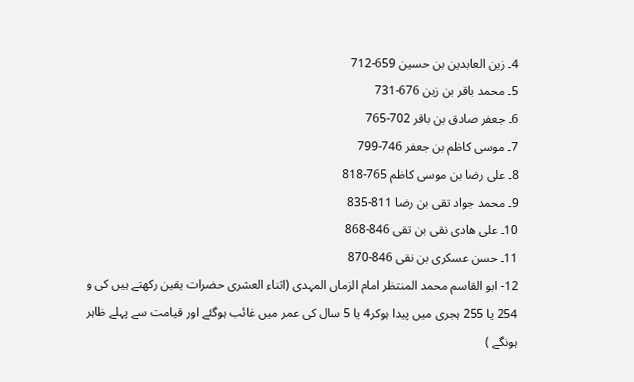4۔ زین العابدین بن حسین 659-712
5۔ محمد باقر بن زین 676-731
6۔ جعفر صادق بن باقر 702-765
7۔ موسی کاظم بن جعفر 746-799
8۔ علی رضا بن موسی کاظم 765-818
9۔ محمد جواد تقی بن رضا 811-835
10۔ علی ھادی نقی بن تقی 846-868
11۔ حسن عسکری بن نقی 846-870
12- ابو القاسم محمد المنتظر امام الزماں المہدی (اثناء العشری حضرات یقین رکھتے ہیں کی و 254 یا 255 ہجری میں پیدا ہوکر4 یا 5 سال کی عمر میں غائب ہوگئے اور قیامت سے پہلے ظاہر ہونگے )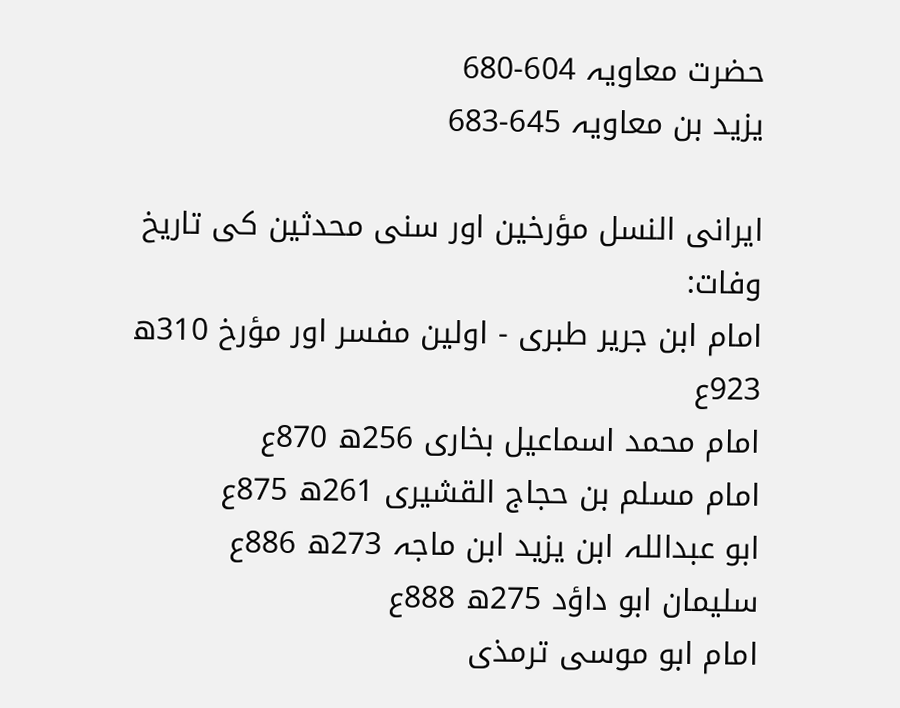حضرت معاویہ 604-680
یزید بن معاویہ 645-683

ایرانی النسل مؤرخین اور سنی محدثین کی تاریخ وفات:
امام ابن جریر طبری - اولین مفسر اور مؤرخ 310ھ 923ع
امام محمد اسماعیل بخاری 256ھ 870ع
امام مسلم بن حجاج القشیری 261ھ 875ع
ابو عبداللہ ابن یزید ابن ماجہ 273ھ 886ع
سلیمان ابو داؤد 275ھ 888ع
امام ابو موسی ترمذی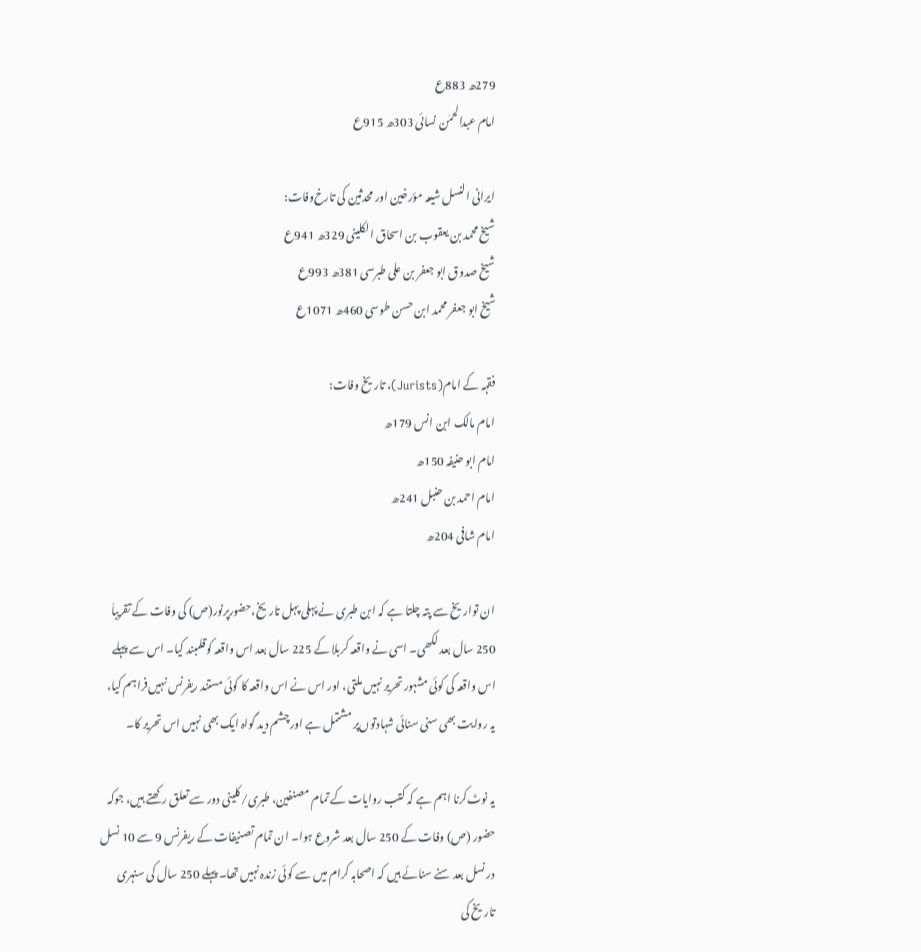279ھ 883ع
امام عبدالحمٰن نسائی 303ھ 915ع

ایرانی النسل شیعہ مؤرخین اور محدثین کی تارخ‌وفات:
شیخ محمد بن یعقوب بن اسحاق الکلینی 329ھ 941ع
شیخ صدوق ابو جعفر بن علی طبرسی 381ھ 993ع
شیخ ابو جعفر محمد ابن حسن طوسی 460ھ 1071ع

فقہہ کے امام(Jurists)، تاریخ وفات:
امام مالک ابن انس 179ھ
امام ابو حنیفہ 150ھ
امام احمد بن حنبل 241ھ
امام شافی 204ھ

ان تواریخ سے پتہ چلتا ہے کہ ابن طبری نے پہلی پہل تاریخ،حضورپرنور(ص) کی وفات کے تقریباَ 250 سال بعد لکھی۔ اسی نے واقعہ کربلا کے 225 سال بعد اس واقعہ کوقلمبند کیا۔ اس سے پہلے اس واقعہ کی کوئی مشہور تحریر نہیں ملتی، اور اس نے اس واقعہ کا کوئی مستند ریفرنس نہیں‌فراہم کیا، یہ روایت بھی سنی سنائی شہادتوں‌پر مشتمل ہے اور چشم دید گواہ ایک بھی نہیں اس تحریر کا۔

یہ نوٹ‌کرنا اہم ہے کہ کتب روایات کے تمام مصنفین، طبری/کلینی دور سے تعلق رکھتے ہیں، جوکہ حضور (ص) وفات کے 250 سال بعد شروع ہوا۔ ان تمام تصنیفات کے ریفرنس 9 سے 10 نسل در نسل بعد سنے سنائے ہیں کہ اصحابہ کرام میں‌ سے کوئی زندہ نہیں تھا۔ پہلے 250 سال کی سنہری تاریخ کی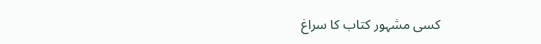کسی مشہور کتاب کا سراغ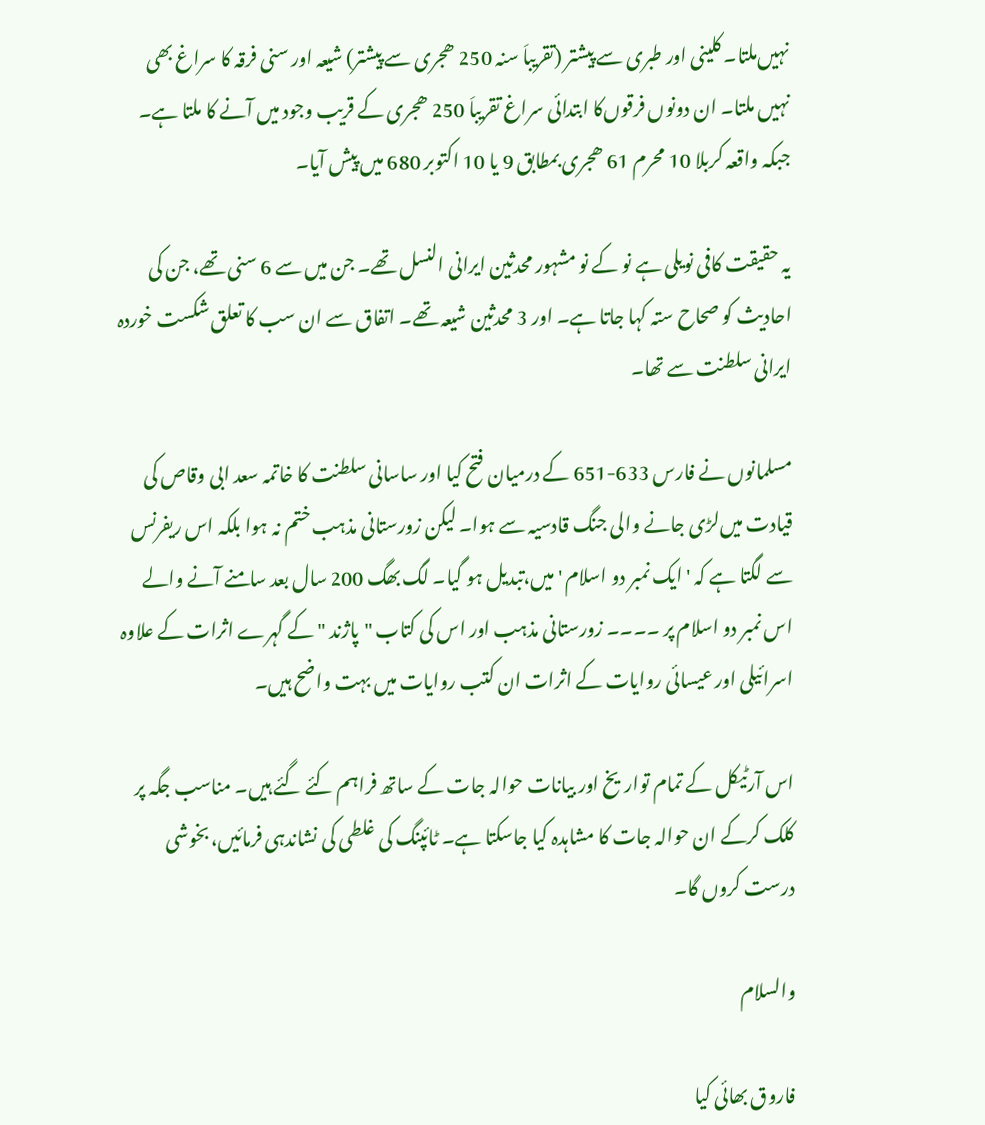نہیں‌ملتا۔ کلینی اور طبری سے پیشتر (تقریباَ سنہ 250 ھجری سے پیشتر) شیعہ اور سنی فرقہ کا سراغ بھی نہیں ملتا۔ ان دونوں فرقوں‌کا ابتدائی سراغ تقریباَ‌ 250 ھجری کے قریب وجود میں آنے کا ملتا ہے۔ جبکہ واقعہ کربلا 10 محرم 61 ھجری بمطابق 9 یا 10 اکتوبر 680 میں پیش آیا۔

یہ حقیقت کافی نویلی ہے نو کے نو مشہور محدثین ایرانی النسل تھے۔ جن میں سے 6 سنی تھے، جن کی احادیث کو صحاح ستہ کہا جاتا ہے۔ اور 3 محدثین شیعہ تھے۔ اتفاق سے ان سب کا تعلق شکست خوردہ ایرانی سلطنت سے تھا۔

مسلمانوں نے فارس 633-651 کے درمیان فتح کیا اور ساسانی سلطنت کا خاتمہ سعد ابی وقاص کی قیادت میں‌لڑی جانے والی جنگ قادسیہ سے ہوا۔ لیکن زورستانی مذہب ختم نہ ہوا بلکہ اس ریفرنس سے لگتا ہے کہ ' ایک نمبر دو اسلام ' میں،تبدیل ہو گیا۔ لگ بھگ 200 سال بعد سامنے آنے والے اس نمبر دو اسلام پر ۔۔۔۔ زورستانی مذہب اور اس کی کتاب "پاژند " کے گہرے اثرات کے علاوہ اسرائیلی اور عیسائی روایات کے اثرات ان کتب روایات میں بہت واضح ہیں۔

اس آرٹیکل کے تمام تواریخ‌ اور بیانات حوالہ جات کے ساتھ فراہم کئے گئے ہیں۔ مناسب جگہ پر کلک کرکے ان حوالہ جات کا مشاہدہ کیا جاسکتا ہے۔ ٹائپنگ کی غلطی کی نشاندہی فرمائیں، بخوشی درست کروں گا۔

والسلام

فاروق بھائی کیا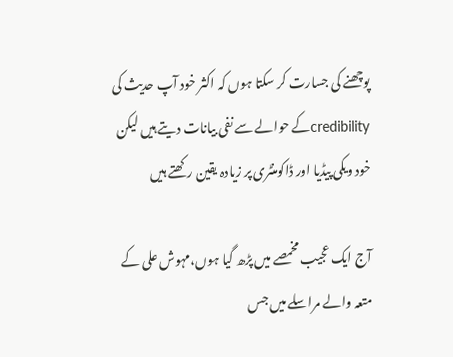پوچھنے کی جسارت کر سکتا ہوں کہ اکثر خود آپ حدیث کی credibilityکے حوالے سے نفی بیانات دیتے ہیں لیکن خود ویکی پیڈیا اور ڈاکومنٹری پر زیادہ یقین رکھتے ہیں

آج ایک عجیب مخمصے میں پڑھ گیا ہوں،مہوش علی کے متعہ والے مراسلے میں جس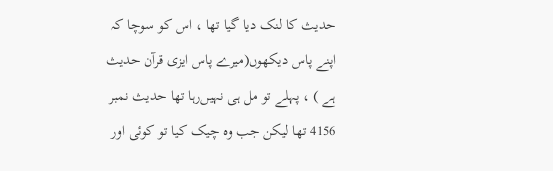حدیث کا لنک دیا گیا تھا ، اس کو سوچا کہ اپنے پاس دیکھوں(میرے پاس ایزی قرآن حدیث ہے ) ، پہلے تو مل ہی نہیں‌رہا تھا حدیث نمبر 4156 تھا لیکن جب وہ چیک کیا تو کوئی اور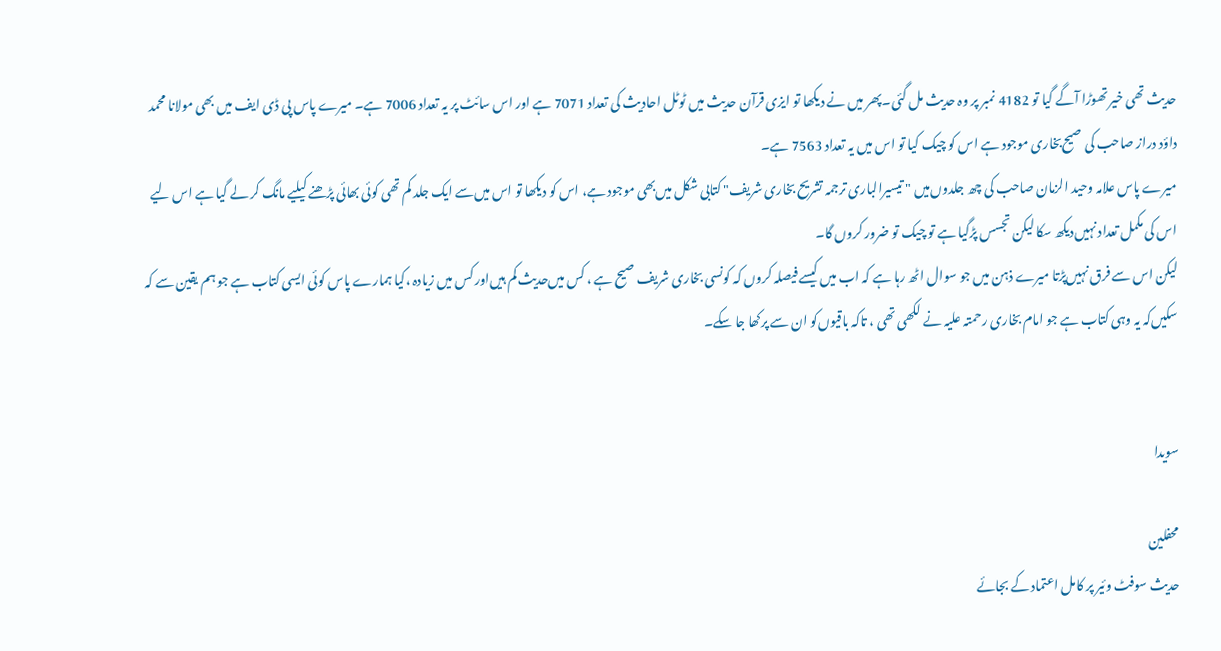حدیث تھی خیر تھوڑا آگے گیا تو 4182 نمبر پر وہ حدیث مل گئی۔پھر میں نے دیکھا تو ایزی قرآن حدیث میں ٹوٹل احادیث کی تعداد 7071 ہے اور اس سائٹ پر یہ تعداد 7006 ہے۔ میرے پاس پی ڈی ایف میں بھی مولانا محمد داؤد دراز صاحب کی صیح‌بخاری موجود ہے اس کو چیک کیا تو اس میں یہ تعداد 7563 ہے۔
میرے پاس علامہ وحید الزمان صاحب کی چھ جلدوں‌میں " تیسیرالباری ترجمہ تشریح‌ بخاری شریف" کتابی شکل میں‌بھی موجود ہے، اس کو دیکھا تو اس میں‌سے ایک جلد کم تھی کوئی بھائی پڑھنے کیلیے مانگ کر لے گیا ہے اس لیے اس کی مکمل تعداد نہیں‌دیکھ سکا لیکن تجسس پڑگیا ہے تو چیک تو ضرور کروں گا۔
لیکن اس سے فرق نہیں‌پڑتا میرے ذہن میں جو سوال اٹھ رہا ہے کہ اب میں کیسے فیصلہ کروں کہ کونسی بخاری شریف صیح ہے ، کس میں‌حدیث کم ہیں‌اور کس میں زیادہ ،کیا ہمارے پاس کوئی ایسی کتاب ہے جو ہم یقین سے کہ سکیں‌کہ یہ وہی کتاب ہے جو امام بخاری رحمتہ علیہ نے لکھی تھی ، تاکہ باقیوں‌کو ان سے پرکھا جا سکے۔


سویدا

محفلین
حدیث سوفٹ وئیر پر کامل اعتماد کے بجائے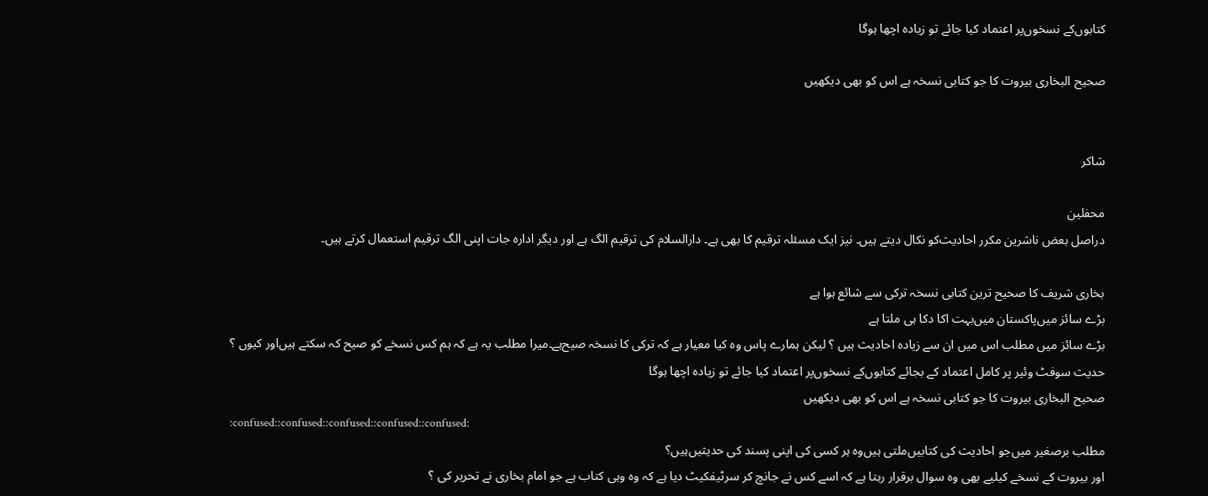کتابوں‌کے نسخوں‌پر اعتماد کیا جائے تو زیادہ اچھا ہوگا

صحیح البخاری بیروت کا جو کتابی نسخہ ہے اس کو بھی دیکھیں


شاکر

محفلین
دراصل بعض ناشرین مکرر احادیث‌کو نکال دیتے ہیں۔ نیز ایک مسئلہ ترقیم کا بھی ہے۔ دارالسلام کی ترقیم الگ ہے اور دیگر ادارہ جات اپنی الگ ترقیم استعمال کرتے ہیں۔

بخاری شریف کا صحیح ترین کتابی نسخہ ترکی سے شائع ہوا ہے
بڑے سائز میں‌پاکستان میں‌بہت اکا دکا ہی ملتا ہے
بڑے سائز میں مطلب اس میں ان سے زیادہ احادیث ہیں ؟ لیکن ہمارے پاس وہ کیا معیار ہے کہ ترکی کا نسخہ صیح‌ہے۔میرا مطلب یہ ہے کہ ہم کس نسخے کو صیح کہ سکتے ہیں‌اور کیوں ؟
حدیث سوفٹ وئیر پر کامل اعتماد کے بجائے کتابوں‌کے نسخوں‌پر اعتماد کیا جائے تو زیادہ اچھا ہوگا
صحیح البخاری بیروت کا جو کتابی نسخہ ہے اس کو بھی دیکھیں
:confused::confused::confused::confused::confused:
مطلب برصغیر میں‌جو احادیث کی کتابیں‌ملتی ہیں‌وہ ہر کسی کی اپنی پسند کی حدیثیں‌ہیں‌؟
اور بیروت کے نسخے کیلیے بھی وہ سوال برقرار رہتا ہے کہ اسے کس نے جانچ کر سرٹیفکیٹ دیا ہے کہ وہ وہی کتاب ہے جو امام بخاری نے تحریر کی ؟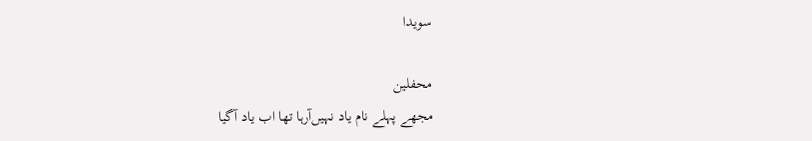سویدا

محفلین
مجھے پہلے نام یاد نہیں‌آرہا تھا اب یاد آگیا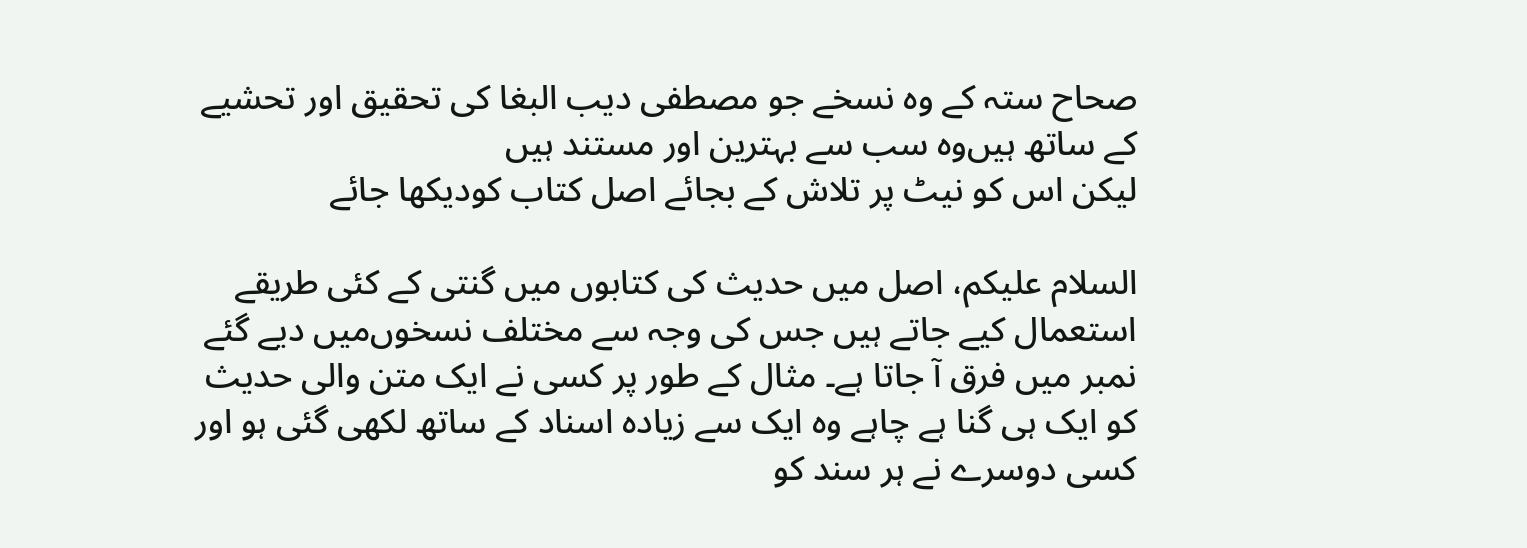صحاح ستہ کے وہ نسخے جو مصطفی دیب البغا کی تحقیق اور تحشیے کے ساتھ ہیں‌وہ سب سے بہترین اور مستند ہیں‌
لیکن اس کو نیٹ پر تلاش کے بجائے اصل کتاب کودیکھا جائے

السلام علیکم، اصل میں حدیث کی کتابوں میں گنتی کے کئی طریقے استعمال کیے جاتے ہیں جس کی وجہ سے مختلف نسخوں‌میں دیے گئے نمبر میں فرق آ جاتا ہے۔ مثال کے طور پر کسی نے ایک متن والی حدیث کو ایک ہی گنا ہے چاہے وہ ایک سے زیادہ اسناد کے ساتھ لکھی گئی ہو اور کسی دوسرے نے ہر سند کو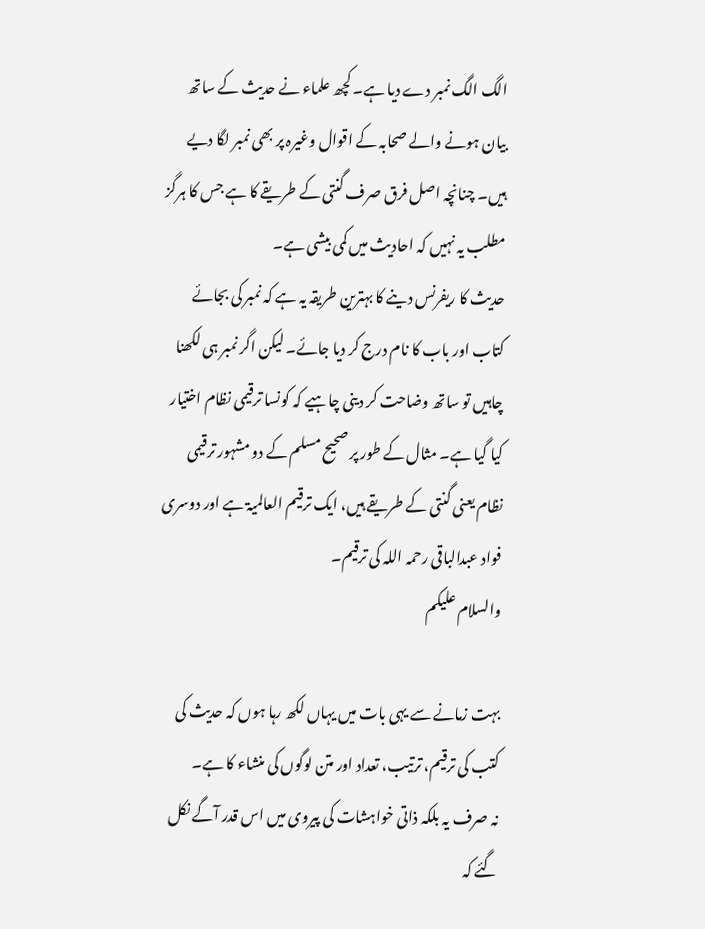الگ الگ نمبر دے دیا ہے۔ کچھ علماء نے حدیث کے ساتھ بیان ہونے والے صحابہ کے اقوال وغیرہ پر بھی نمبر لگا دیے ہیں۔ چنانچہ اصل فرق صرف گنتی کے طریقے کا ہے جس کا ہرگز مطلب یہ نہیں کہ احادیث میں کمی بیشی ہے۔
حدیث کا ریفرنس دینے کا بہترین طریقہ یہ ہے کہ نمبر کی بجائے کتاب اور باب کا نام درج کر دیا جائے۔ لیکن اگر نمبر ہی لکھنا چاہیں تو ساتھ وضاحت کر دینی چاہیے کہ کونسا ترقیمی نظام اختیار کیا گیا ہے۔ مثال کے طور پر صحیح مسلم کے دو مشہور ترقیمی نظام یعنی گنتی کے طریقے ہیں، ایک ترقیم العالمیۃ ہے اور دوسری فواد عبدالباقی رحمہ اللہ کی ترقیم۔
والسلام علیکم

بہت زمانے سے یہی بات میں یہاں لکھ رہا ہوں کہ حدیث کی کتب کی ترقیم، ترتیب، تعداد اور متن لوگوں کی منشاء کا ہے۔
نہ صرف یہ بلکہ ذاتی خواہشات کی پیروی میں اس قدر آگے نکل گئے کہ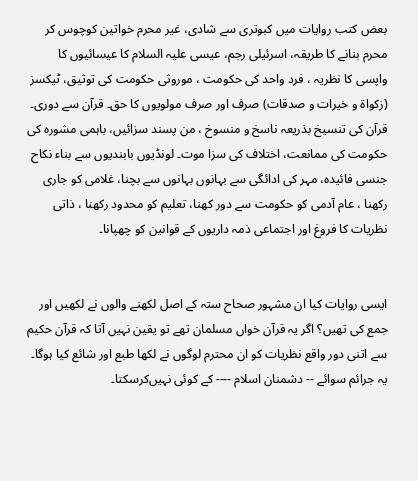بعض کتب روایات میں کبوتری سے شادی، غیر محرم خواتین کوچوس کر محرم بنانے کا طریقہ، اسرئیلی رجم، عیسی علیہ السلام کا عیسائیوں کا واپسی کا نظریہ ، فرد واحد کی حکومت ، موروثی حکومت کی توثیق، ٹیکسز (زکواۃ و خیرات و صدقات) صرف اور صرف مولویوں کا‌ حق۔ قرآن سے دوری۔ قرآن کی تنسیخ بذریعہ ناسخ و منسوخ ، من پسند سزائیں، باہمی مشورہ کی حکومت کی ممانعت، اختلاف کی سزا موت۔ لونڈیوں بابندیوں سے بناء نکاح جنسی فائیدہ، مہر کی ادائگی سے بہانوں بہانوں سے بچنا، غلامی کو جاری رکھنا ، عام آدمی کو حکومت سے دور کھنا، تعلیم کو محدود رکھنا ، ذاتی نظریات کا فروغ اور اجتماعی ذمہ داریوں کے قوانین کو چھپانا۔


ایسی روایات کیا ان مشہور صحاح ستہ کے اصل لکھنے والوں نے لکھیں اور جمع کی تھیں؟ اگر یہ قرآن خواں مسلمان تھے تو یقین نہیں آتا کہ قرآن حکیم سے اتنی دور واقع نظریات کو ان محترم لوگوں نے لکھا طبع اور شائع کیا ہوگا۔ یہ جرائم سوائے -- دشمنان اسلام ---- کے کوئی نہیں‌کرسکتا۔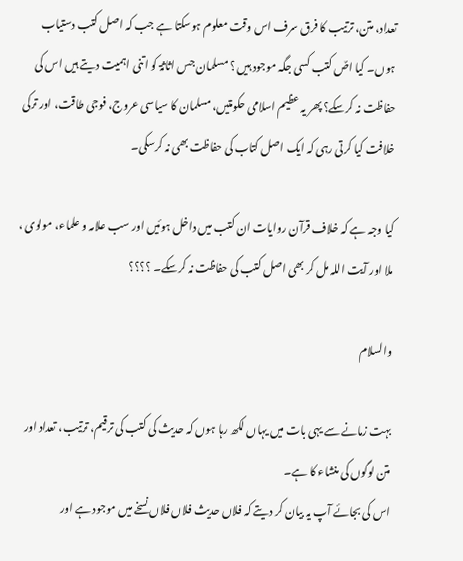تعداد، متن، ترتیب کا فرق سرف اس وقت معلوم ہوسکتا ہے جب کہ اصل کتب دستیاب ہوں۔ کیا اصٌ کتب کسی جگہ موجود ہیں ؟ مسلمان جس اثاثۃ کو اتنی اہمیت دیتے ہیں اس کی حفاظت نہ کرسکے؟ پھر یہ عظیم اسلامی حکومتیں، مسلمان کا سیاسی عروج، فوجی طاقت، اور ترکی خلافت کیا کرتی رہی کہ ایک اصل کتاب کی حفاظت بھی نہ کرسکی۔

کیا وجہ ہے کہ خلاف قرآن روایات ان کتب میں داخل ہوئیں اور سب علامہ و علماء، مولوی ، ملا اور آیت اللہ مل کر بھی اصل کتب کی حفاظت نہ کرسکے۔ ؟؟؟؟

والسلام

بہت زمانے سے یہی بات میں یہاں لکھ رہا ہوں کہ حدیث کی کتب کی ترقیم، ترتیب، تعداد اور متن لوگوں کی منشاء کا ہے۔
اس کی بجائے آپ یہ بیان کر دیتے کہ فلاں حدیث فلاں فلاں نسخے میں موجود ہے اور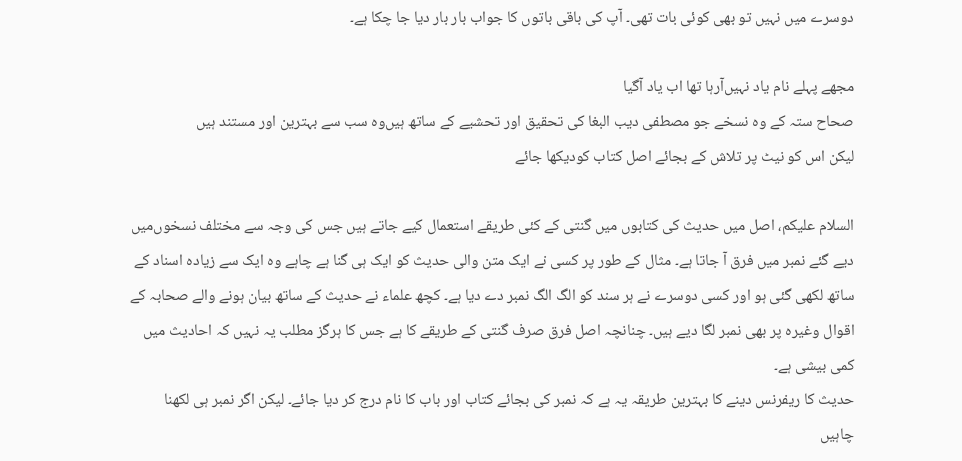دوسرے میں نہیں تو بھی کوئی بات تھی۔ آپ کی باقی باتوں کا جواب بار بار دیا جا چکا ہے۔

مجھے پہلے نام یاد نہیں‌آرہا تھا اب یاد آگیا
صحاح ستہ کے وہ نسخے جو مصطفی دیب البغا کی تحقیق اور تحشیے کے ساتھ ہیں‌وہ سب سے بہترین اور مستند ہیں‌
لیکن اس کو نیٹ پر تلاش کے بجائے اصل کتاب کودیکھا جائے

السلام علیکم، اصل میں حدیث کی کتابوں میں گنتی کے کئی طریقے استعمال کیے جاتے ہیں جس کی وجہ سے مختلف نسخوں‌میں دیے گئے نمبر میں فرق آ جاتا ہے۔ مثال کے طور پر کسی نے ایک متن والی حدیث کو ایک ہی گنا ہے چاہے وہ ایک سے زیادہ اسناد کے ساتھ لکھی گئی ہو اور کسی دوسرے نے ہر سند کو الگ الگ نمبر دے دیا ہے۔ کچھ علماء نے حدیث کے ساتھ بیان ہونے والے صحابہ کے اقوال وغیرہ پر بھی نمبر لگا دیے ہیں۔ چنانچہ اصل فرق صرف گنتی کے طریقے کا ہے جس کا ہرگز مطلب یہ نہیں کہ احادیث میں کمی بیشی ہے۔
حدیث کا ریفرنس دینے کا بہترین طریقہ یہ ہے کہ نمبر کی بجائے کتاب اور باب کا نام درج کر دیا جائے۔ لیکن اگر نمبر ہی لکھنا چاہیں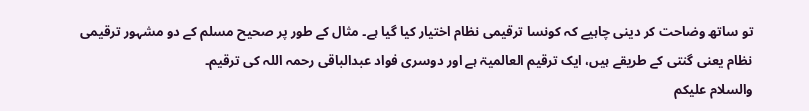تو ساتھ وضاحت کر دینی چاہیے کہ کونسا ترقیمی نظام اختیار کیا گیا ہے۔ مثال کے طور پر صحیح مسلم کے دو مشہور ترقیمی نظام یعنی گنتی کے طریقے ہیں، ایک ترقیم العالمیۃ ہے اور دوسری فواد عبدالباقی رحمہ اللہ کی ترقیم۔
والسلام علیکم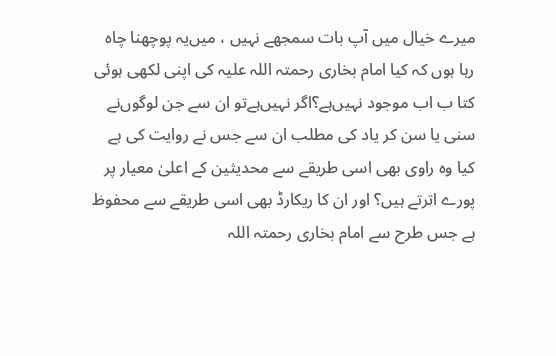میرے خیال میں آپ بات سمجھے نہیں ، میں‌یہ پوچھنا چاہ رہا ہوں کہ کیا امام بخاری رحمتہ اللہ علیہ کی اپنی لکھی ہوئی کتا ب اب موجود نہیں‌ہے؟اگر نہیں‌ہےتو ان سے جن لوگوں‌نے سنی یا سن کر یاد کی مطلب ان سے جس نے روایت کی ہے کیا وہ راوی بھی اسی طریقے سے محدیثین کے اعلیٰ معیار پر پورے اترتے ہیں‌؟ اور ان کا ریکارڈ بھی اسی طریقے سے محفوظ ہے جس طرح سے امام بخاری رحمتہ اللہ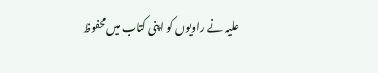علیہ نے راویوں کو اپنی کتاب میں‌محفوظ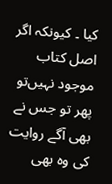کیا ۔ کیونکہ اگر اصل کتاب موجود نہیں‌تو پھر تو جس نے بھی آگے روایت کی وہ بھی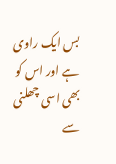بس ایک راوی ہے اور اس کو بھی اسی چھلنی سے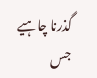گذرنا چاہیے جس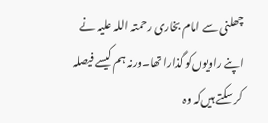چھلنی سے امام بخاری رحمتہ اللہ علیہ نے اپنے راویوں‌کو گذارا تھا۔ورنہ ہم کیسے فیصلہ کر سکتے ہیں‌کہ وہ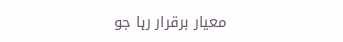معیار برقرار رہا جو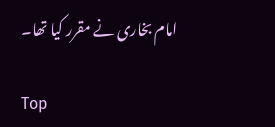امام بخاری نے مقرر کیا تھا۔

Top